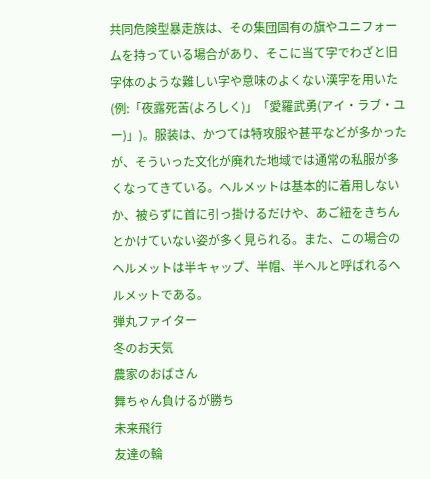共同危険型暴走族は、その集団固有の旗やユニフォームを持っている場合があり、そこに当て字でわざと旧字体のような難しい字や意味のよくない漢字を用いた(例:「夜露死苦(よろしく)」「愛羅武勇(アイ・ラブ・ユー)」)。服装は、かつては特攻服や甚平などが多かったが、そういった文化が廃れた地域では通常の私服が多くなってきている。ヘルメットは基本的に着用しないか、被らずに首に引っ掛けるだけや、あご紐をきちんとかけていない姿が多く見られる。また、この場合のヘルメットは半キャップ、半帽、半ヘルと呼ばれるヘルメットである。
弾丸ファイター
冬のお天気
農家のおばさん
舞ちゃん負けるが勝ち
未来飛行
友達の輪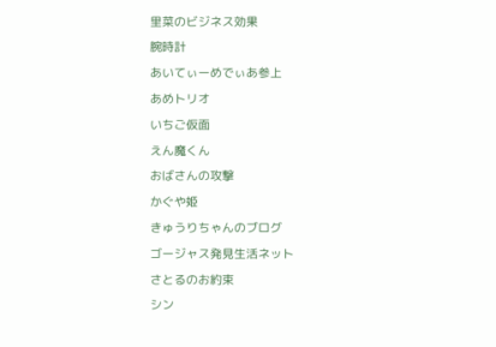里菜のビジネス効果
腕時計
あいてぃーめでぃあ参上
あめトリオ
いちご仮面
えん魔くん
おばさんの攻撃
かぐや姫
きゅうりちゃんのブログ
ゴージャス発見生活ネット
さとるのお約束
シン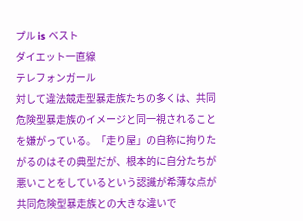プル is ベスト
ダイエット一直線
テレフォンガール
対して違法競走型暴走族たちの多くは、共同危険型暴走族のイメージと同一視されることを嫌がっている。「走り屋」の自称に拘りたがるのはその典型だが、根本的に自分たちが悪いことをしているという認識が希薄な点が共同危険型暴走族との大きな違いで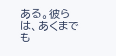ある。彼らは、あくまでも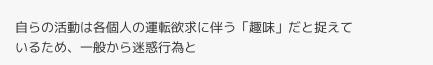自らの活動は各個人の運転欲求に伴う「趣味」だと捉えているため、一般から迷惑行為と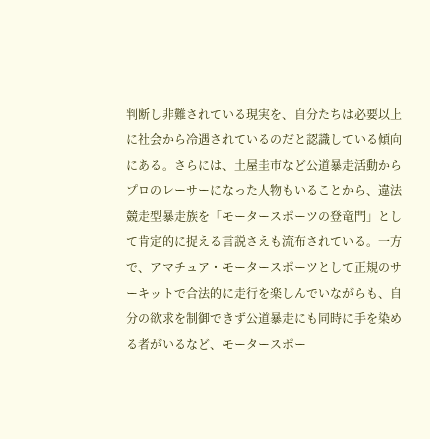判断し非難されている現実を、自分たちは必要以上に社会から冷遇されているのだと認識している傾向にある。さらには、土屋圭市など公道暴走活動からプロのレーサーになった人物もいることから、違法競走型暴走族を「モータースポーツの登竜門」として肯定的に捉える言説さえも流布されている。一方で、アマチュア・モータースポーツとして正規のサーキットで合法的に走行を楽しんでいながらも、自分の欲求を制御できず公道暴走にも同時に手を染める者がいるなど、モータースポー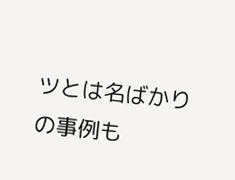ツとは名ばかりの事例も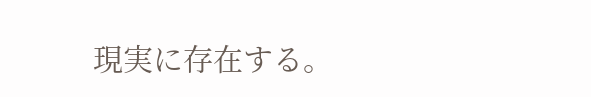現実に存在する。